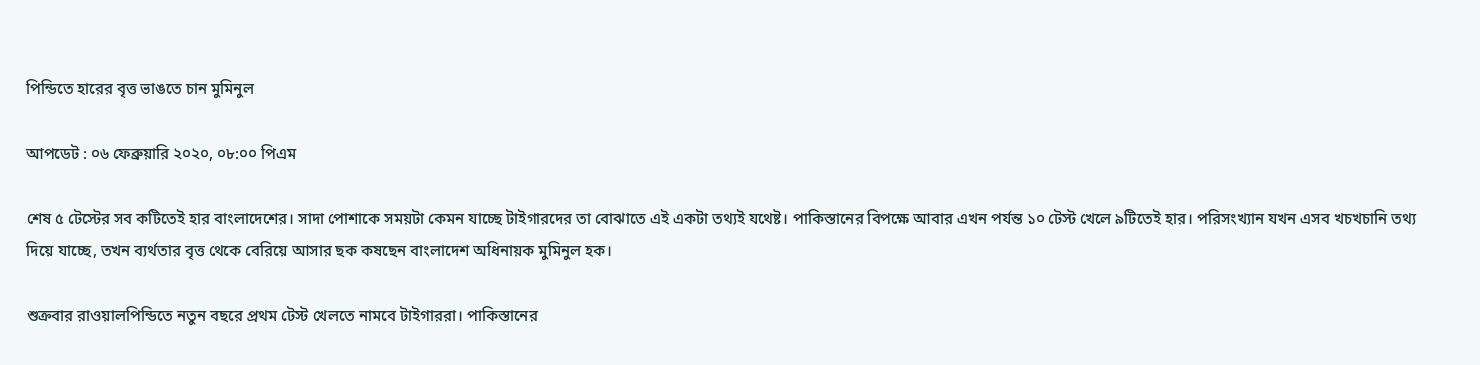পিন্ডিতে হারের বৃত্ত ভাঙতে চান মুমিনুল

আপডেট : ০৬ ফেব্রুয়ারি ২০২০, ০৮:০০ পিএম

শেষ ৫ টেস্টের সব কটিতেই হার বাংলাদেশের। সাদা পোশাকে সময়টা কেমন যাচ্ছে টাইগারদের তা বোঝাতে এই একটা তথ্যই যথেষ্ট। পাকিস্তানের বিপক্ষে আবার এখন পর্যন্ত ১০ টেস্ট খেলে ৯টিতেই হার। পরিসংখ্যান যখন এসব খচখচানি তথ্য দিয়ে যাচ্ছে, তখন ব্যর্থতার বৃত্ত থেকে বেরিয়ে আসার ছক কষছেন বাংলাদেশ অধিনায়ক মুমিনুল হক।

শুক্রবার রাওয়ালপিন্ডিতে নতুন বছরে প্রথম টেস্ট খেলতে নামবে টাইগাররা। পাকিস্তানের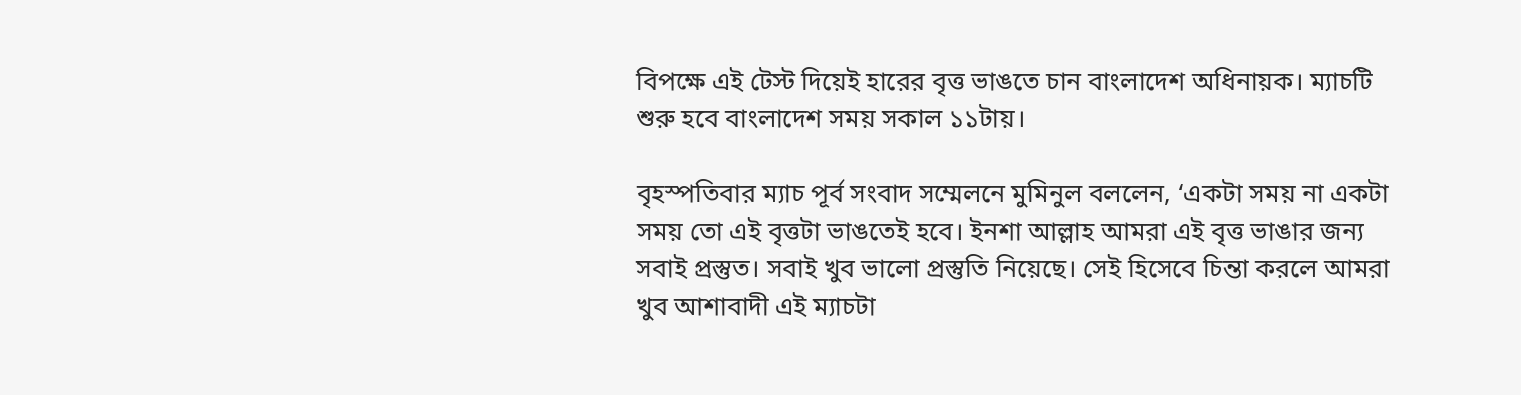বিপক্ষে এই টেস্ট দিয়েই হারের বৃত্ত ভাঙতে চান বাংলাদেশ অধিনায়ক। ম্যাচটি শুরু হবে বাংলাদেশ সময় সকাল ১১টায়।

বৃহস্পতিবার ম্যাচ পূর্ব সংবাদ সম্মেলনে মুমিনুল বললেন, ‘একটা সময় না একটা সময় তো এই বৃত্তটা ভাঙতেই হবে। ইনশা আল্লাহ আমরা এই বৃত্ত ভাঙার জন্য সবাই প্রস্তুত। সবাই খুব ভালো প্রস্তুতি নিয়েছে। সেই হিসেবে চিন্তা করলে আমরা খুব আশাবাদী এই ম্যাচটা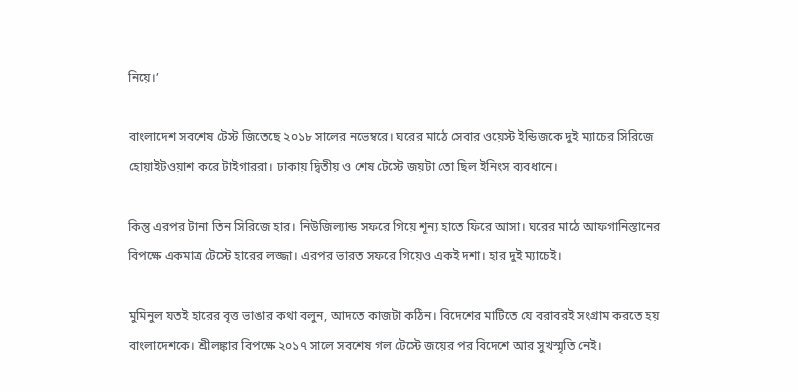নিয়ে।’

বাংলাদেশ সবশেষ টেস্ট জিতেছে ২০১৮ সালের নভেম্বরে। ঘরের মাঠে সেবার ওয়েস্ট ইন্ডিজকে দুই ম্যাচের সিরিজে হোয়াইটওয়াশ করে টাইগাররা। ঢাকায় দ্বিতীয় ও শেষ টেস্টে জয়টা তো ছিল ইনিংস ব্যবধানে।

কিন্তু এরপর টানা তিন সিরিজে হার। নিউজিল্যান্ড সফরে গিয়ে শূন্য হাতে ফিরে আসা। ঘরের মাঠে আফগানিস্তানের বিপক্ষে একমাত্র টেস্টে হারের লজ্জা। এরপর ভারত সফরে গিয়েও একই দশা। হার দুই ম্যাচেই।

মুমিনুল যতই হারের বৃত্ত ভাঙার কথা বলুন, আদতে কাজটা কঠিন। বিদেশের মাটিতে যে বরাবরই সংগ্রাম করতে হয় বাংলাদেশকে। শ্রীলঙ্কার বিপক্ষে ২০১৭ সালে সবশেষ গল টেস্টে জয়ের পর বিদেশে আর সুখস্মৃতি নেই।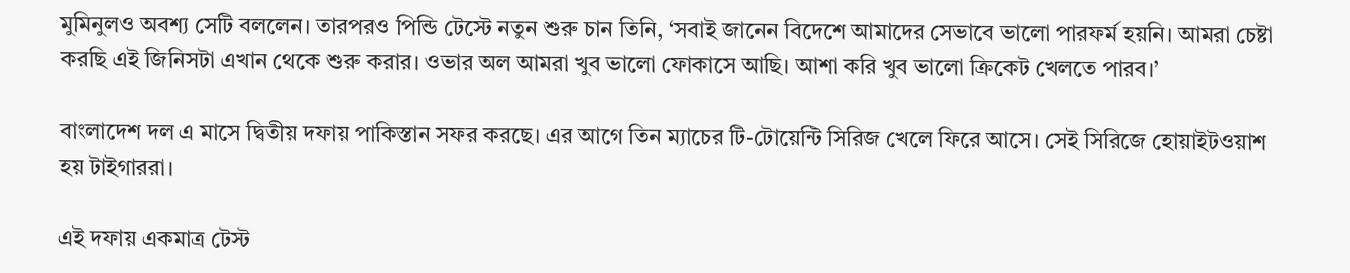মুমিনুলও অবশ্য সেটি বললেন। তারপরও পিন্ডি টেস্টে নতুন শুরু চান তিনি, ‘সবাই জানেন বিদেশে আমাদের সেভাবে ভালো পারফর্ম হয়নি। আমরা চেষ্টা করছি এই জিনিসটা এখান থেকে শুরু করার। ওভার অল আমরা খুব ভালো ফোকাসে আছি। আশা করি খুব ভালো ক্রিকেট খেলতে পারব।’

বাংলাদেশ দল এ মাসে দ্বিতীয় দফায় পাকিস্তান সফর করছে। এর আগে তিন ম্যাচের টি-টোয়েন্টি সিরিজ খেলে ফিরে আসে। সেই সিরিজে হোয়াইটওয়াশ হয় টাইগাররা।

এই দফায় একমাত্র টেস্ট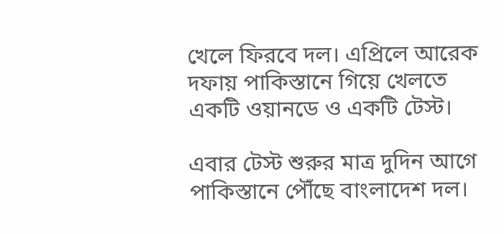খেলে ফিরবে দল। এপ্রিলে আরেক দফায় পাকিস্তানে গিয়ে খেলতে একটি ওয়ানডে ও একটি টেস্ট।

এবার টেস্ট শুরুর মাত্র দুদিন আগে পাকিস্তানে পৌঁছে বাংলাদেশ দল।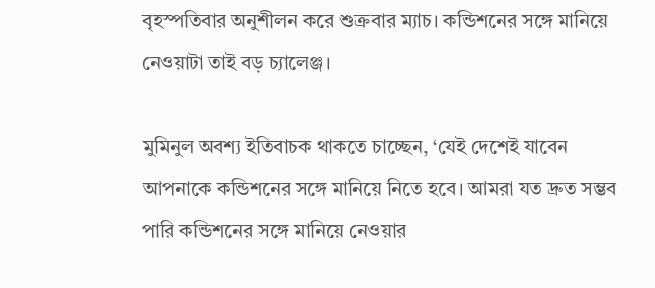বৃহস্পতিবার অনুশীলন করে শুক্রবার ম্যাচ। কন্ডিশনের সঙ্গে মানিয়ে নেওয়াটা তাই বড় চ্যালেঞ্জ।

মুমিনুল অবশ্য ইতিবাচক থাকতে চাচ্ছেন, ‘যেই দেশেই যাবেন আপনাকে কন্ডিশনের সঙ্গে মানিয়ে নিতে হবে। আমরা যত দ্রুত সম্ভব পারি কন্ডিশনের সঙ্গে মানিয়ে নেওয়ার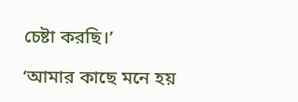চেষ্টা করছি।’

‘আমার কাছে মনে হয়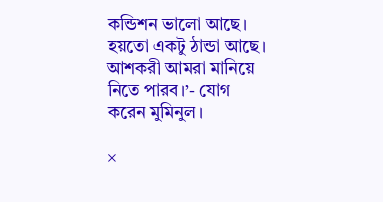কন্ডিশন ভালো আছে। হয়তো একটু ঠান্ডা আছে। আশকরী আমরা মানিয়ে নিতে পারব।’- যোগ করেন মুমিনুল।

×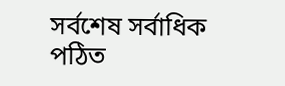সর্বশেষ সর্বাধিক পঠিত